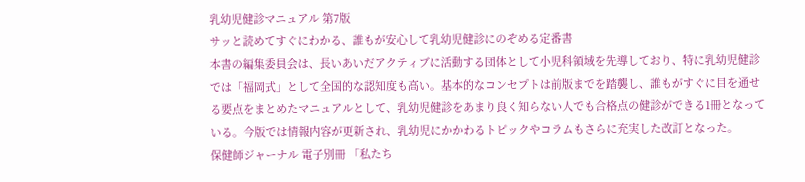乳幼児健診マニュアル 第7版
サッと読めてすぐにわかる、誰もが安心して乳幼児健診にのぞめる定番書
本書の編集委員会は、長いあいだアクティブに活動する団体として小児科領域を先導しており、特に乳幼児健診では「福岡式」として全国的な認知度も高い。基本的なコンセプトは前版までを踏襲し、誰もがすぐに目を通せる要点をまとめたマニュアルとして、乳幼児健診をあまり良く知らない人でも合格点の健診ができる1冊となっている。今版では情報内容が更新され、乳幼児にかかわるトピックやコラムもさらに充実した改訂となった。
保健師ジャーナル 電子別冊 「私たち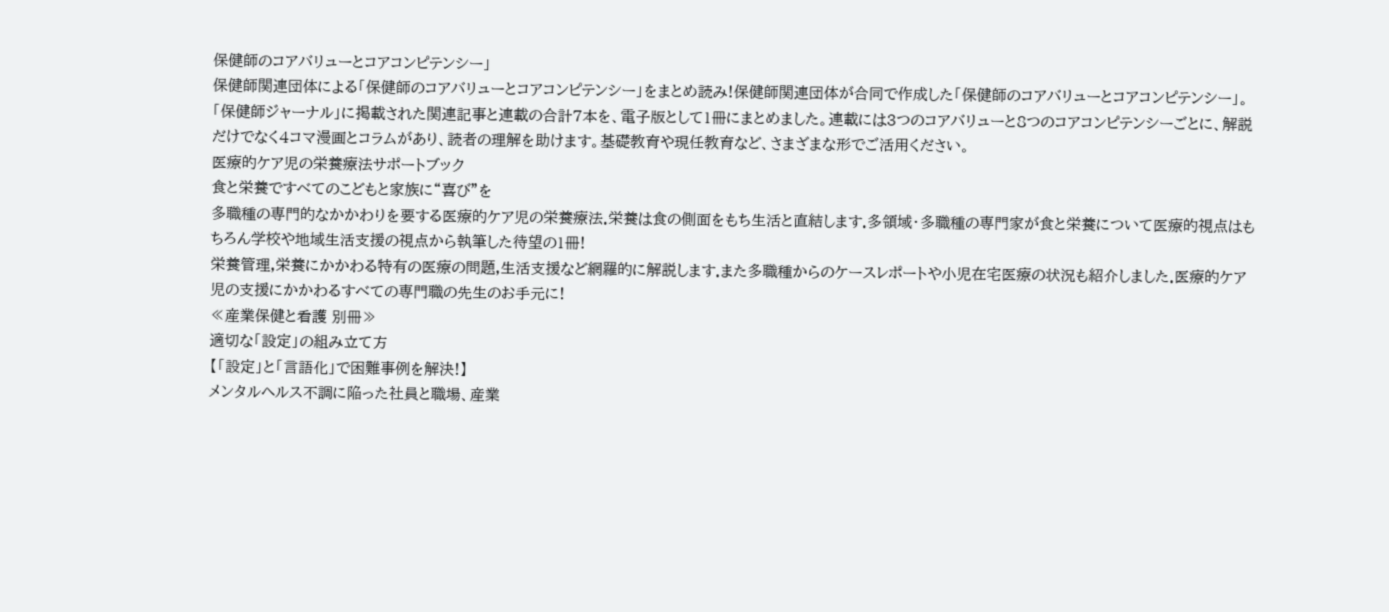保健師のコアバリューとコアコンピテンシー」
保健師関連団体による「保健師のコアバリューとコアコンピテンシー」をまとめ読み!保健師関連団体が合同で作成した「保健師のコアバリューとコアコンピテンシー」。「保健師ジャーナル」に掲載された関連記事と連載の合計7本を、電子版として1冊にまとめました。連載には3つのコアバリューと8つのコアコンピテンシーごとに、解説だけでなく4コマ漫画とコラムがあり、読者の理解を助けます。基礎教育や現任教育など、さまざまな形でご活用ください。
医療的ケア児の栄養療法サポートブック
食と栄養ですべてのこどもと家族に“喜び”を
多職種の専門的なかかわりを要する医療的ケア児の栄養療法.栄養は食の側面をもち生活と直結します.多領域・多職種の専門家が食と栄養について医療的視点はもちろん学校や地域生活支援の視点から執筆した待望の1冊!
栄養管理,栄養にかかわる特有の医療の問題,生活支援など網羅的に解説します.また多職種からのケースレポートや小児在宅医療の状況も紹介しました.医療的ケア児の支援にかかわるすべての専門職の先生のお手元に!
≪産業保健と看護 別冊≫
適切な「設定」の組み立て方
【「設定」と「言語化」で困難事例を解決!】
メンタルヘルス不調に陥った社員と職場、産業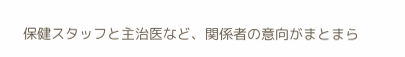保健スタッフと主治医など、関係者の意向がまとまら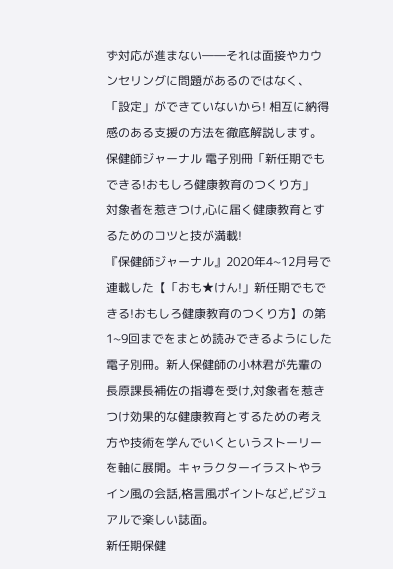ず対応が進まない――それは面接やカウンセリングに問題があるのではなく、「設定」ができていないから! 相互に納得感のある支援の方法を徹底解説します。
保健師ジャーナル 電子別冊「新任期でもできる!おもしろ健康教育のつくり方」
対象者を惹きつけ,心に届く健康教育とするためのコツと技が満載!
『保健師ジャーナル』2020年4~12月号で連載した【「おも★けん!」新任期でもできる!おもしろ健康教育のつくり方】の第1~9回までをまとめ読みできるようにした電子別冊。新人保健師の小林君が先輩の長原課長補佐の指導を受け,対象者を惹きつけ効果的な健康教育とするための考え方や技術を学んでいくというストーリーを軸に展開。キャラクターイラストやライン風の会話,格言風ポイントなど,ビジュアルで楽しい誌面。
新任期保健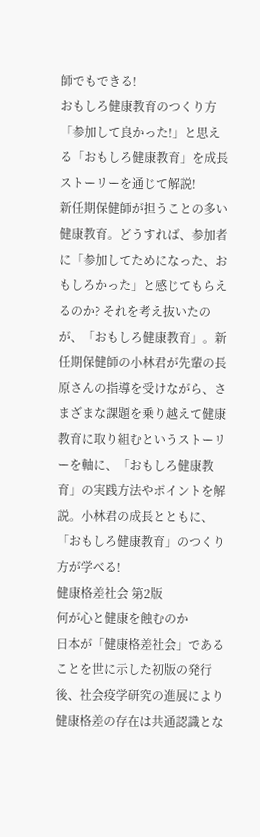師でもできる!
おもしろ健康教育のつくり方
「参加して良かった!」と思える「おもしろ健康教育」を成長ストーリーを通じて解説!
新任期保健師が担うことの多い健康教育。どうすれば、参加者に「参加してためになった、おもしろかった」と感じてもらえるのか? それを考え抜いたのが、「おもしろ健康教育」。新任期保健師の小林君が先輩の長原さんの指導を受けながら、さまざまな課題を乗り越えて健康教育に取り組むというストーリーを軸に、「おもしろ健康教育」の実践方法やポイントを解説。小林君の成長とともに、「おもしろ健康教育」のつくり方が学べる!
健康格差社会 第2版
何が心と健康を蝕むのか
日本が「健康格差社会」であることを世に示した初版の発行後、社会疫学研究の進展により健康格差の存在は共通認識とな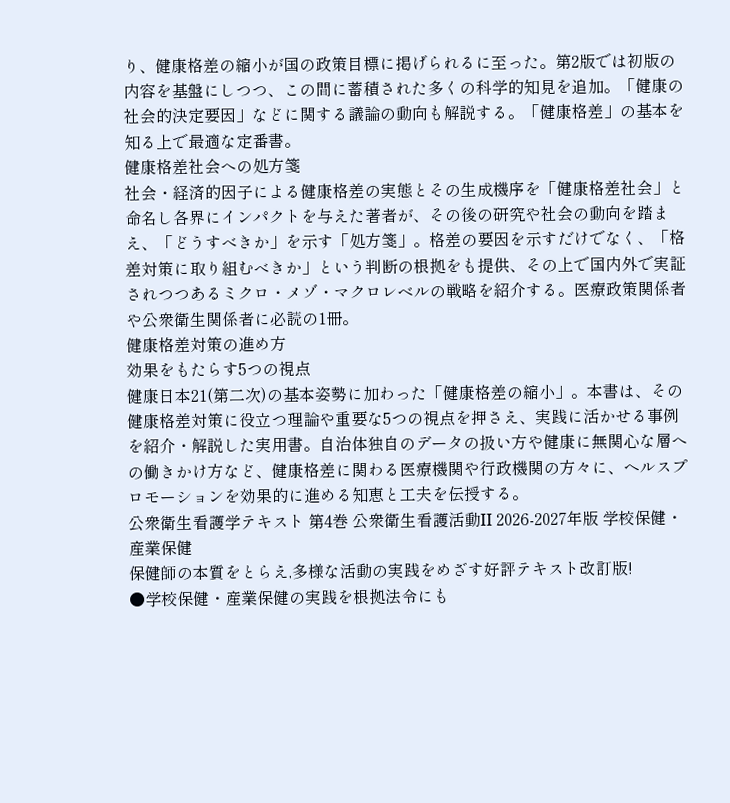り、健康格差の縮小が国の政策目標に掲げられるに至った。第2版では初版の内容を基盤にしつつ、この間に蓄積された多くの科学的知見を追加。「健康の社会的決定要因」などに関する議論の動向も解説する。「健康格差」の基本を知る上で最適な定番書。
健康格差社会への処方箋
社会・経済的因子による健康格差の実態とその生成機序を「健康格差社会」と命名し各界にインパクトを与えた著者が、その後の研究や社会の動向を踏まえ、「どうすべきか」を示す「処方箋」。格差の要因を示すだけでなく、「格差対策に取り組むべきか」という判断の根拠をも提供、その上で国内外で実証されつつあるミクロ・メゾ・マクロレベルの戦略を紹介する。医療政策関係者や公衆衛生関係者に必読の1冊。
健康格差対策の進め方
効果をもたらす5つの視点
健康日本21(第二次)の基本姿勢に加わった「健康格差の縮小」。本書は、その健康格差対策に役立つ理論や重要な5つの視点を押さえ、実践に活かせる事例を紹介・解説した実用書。自治体独自のデータの扱い方や健康に無関心な層への働きかけ方など、健康格差に関わる医療機関や行政機関の方々に、ヘルスプロモーションを効果的に進める知恵と工夫を伝授する。
公衆衛生看護学テキスト 第4巻 公衆衛生看護活動II 2026-2027年版 学校保健・産業保健
保健師の本質をとらえ,多様な活動の実践をめざす好評テキスト改訂版!
●学校保健・産業保健の実践を根拠法令にも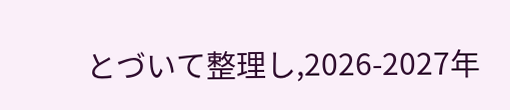とづいて整理し,2026-2027年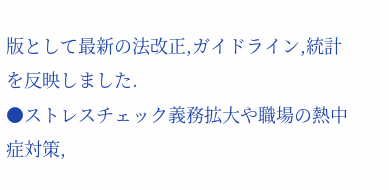版として最新の法改正,ガイドライン,統計を反映しました.
●ストレスチェック義務拡大や職場の熱中症対策,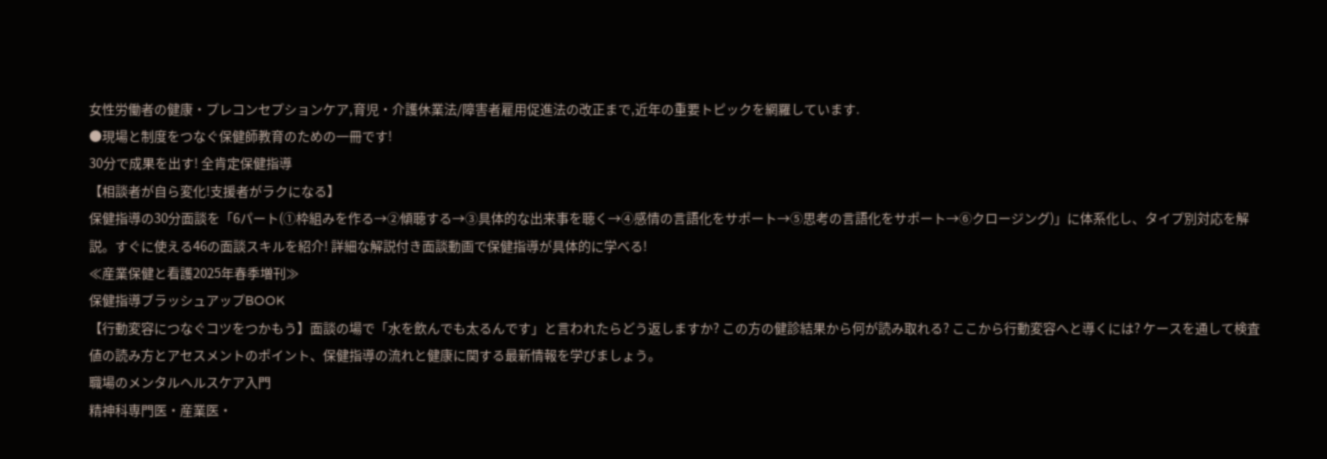女性労働者の健康・プレコンセプションケア,育児・介護休業法/障害者雇用促進法の改正まで,近年の重要トピックを網羅しています.
●現場と制度をつなぐ保健師教育のための一冊です!
30分で成果を出す! 全肯定保健指導
【相談者が自ら変化!支援者がラクになる】
保健指導の30分面談を「6パート(①枠組みを作る→②傾聴する→③具体的な出来事を聴く→④感情の言語化をサポート→⑤思考の言語化をサポート→⑥クロージング)」に体系化し、タイプ別対応を解説。すぐに使える46の面談スキルを紹介! 詳細な解説付き面談動画で保健指導が具体的に学べる!
≪産業保健と看護2025年春季増刊≫
保健指導ブラッシュアップBOOK
【行動変容につなぐコツをつかもう】面談の場で「水を飲んでも太るんです」と言われたらどう返しますか? この方の健診結果から何が読み取れる? ここから行動変容へと導くには? ケースを通して検査値の読み方とアセスメントのポイント、保健指導の流れと健康に関する最新情報を学びましょう。
職場のメンタルヘルスケア入門
精神科専門医・産業医・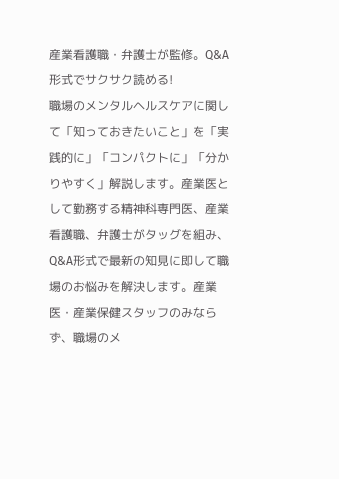産業看護職・弁護士が監修。Q&A形式でサクサク読める!
職場のメンタルヘルスケアに関して「知っておきたいこと」を「実践的に」「コンパクトに」「分かりやすく」解説します。産業医として勤務する精神科専門医、産業看護職、弁護士がタッグを組み、Q&A形式で最新の知見に即して職場のお悩みを解決します。産業医・産業保健スタッフのみならず、職場のメ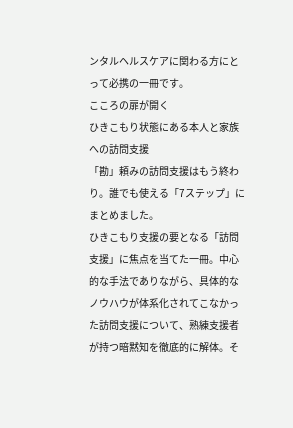ンタルヘルスケアに関わる方にとって必携の一冊です。
こころの扉が開く
ひきこもり状態にある本人と家族への訪問支援
「勘」頼みの訪問支援はもう終わり。誰でも使える「7ステップ」にまとめました。
ひきこもり支援の要となる「訪問支援」に焦点を当てた一冊。中心的な手法でありながら、具体的なノウハウが体系化されてこなかった訪問支援について、熟練支援者が持つ暗黙知を徹底的に解体。そ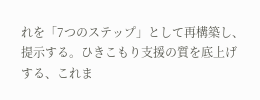れを「7つのステップ」として再構築し、提示する。ひきこもり支援の質を底上げする、これま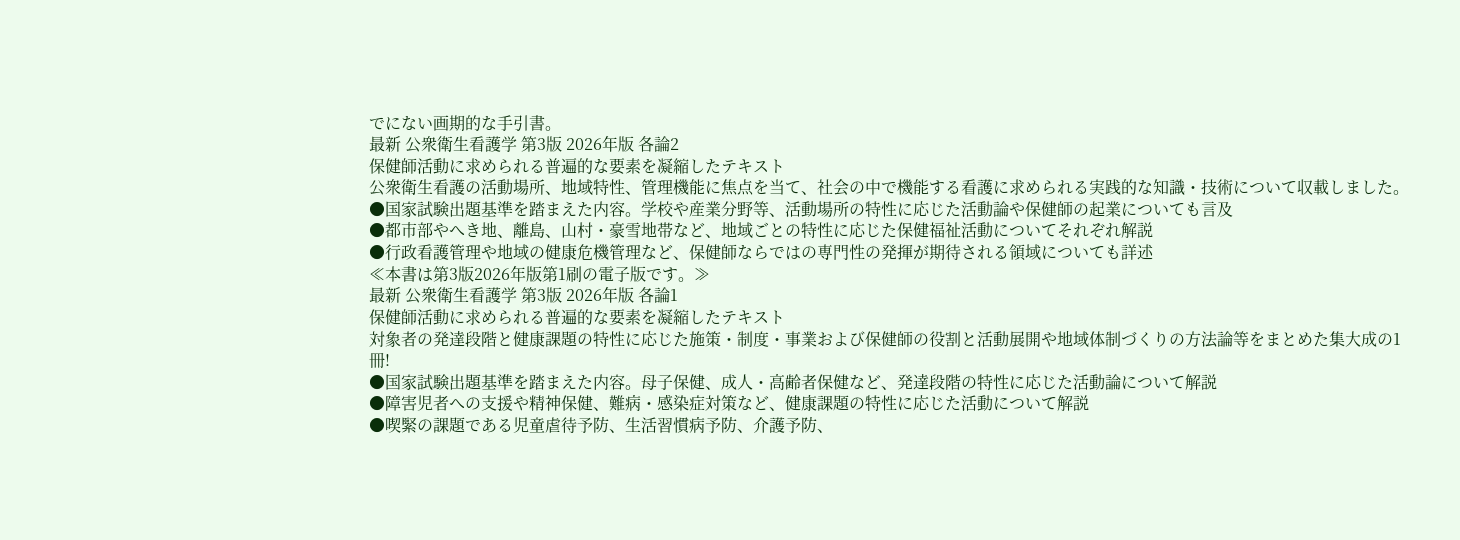でにない画期的な手引書。
最新 公衆衛生看護学 第3版 2026年版 各論2
保健師活動に求められる普遍的な要素を凝縮したテキスト
公衆衛生看護の活動場所、地域特性、管理機能に焦点を当て、社会の中で機能する看護に求められる実践的な知識・技術について収載しました。
●国家試験出題基準を踏まえた内容。学校や産業分野等、活動場所の特性に応じた活動論や保健師の起業についても言及
●都市部やへき地、離島、山村・豪雪地帯など、地域ごとの特性に応じた保健福祉活動についてそれぞれ解説
●行政看護管理や地域の健康危機管理など、保健師ならではの専門性の発揮が期待される領域についても詳述
≪本書は第3版2026年版第1刷の電子版です。≫
最新 公衆衛生看護学 第3版 2026年版 各論1
保健師活動に求められる普遍的な要素を凝縮したテキスト
対象者の発達段階と健康課題の特性に応じた施策・制度・事業および保健師の役割と活動展開や地域体制づくりの方法論等をまとめた集大成の1冊!
●国家試験出題基準を踏まえた内容。母子保健、成人・高齢者保健など、発達段階の特性に応じた活動論について解説
●障害児者への支援や精神保健、難病・感染症対策など、健康課題の特性に応じた活動について解説
●喫緊の課題である児童虐待予防、生活習慣病予防、介護予防、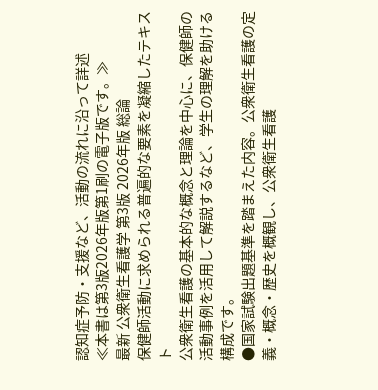認知症予防・支援など、活動の流れに沿って詳述
≪本書は第3版2026年版第1刷の電子版です。≫
最新 公衆衛生看護学 第3版 2026年版 総論
保健師活動に求められる普遍的な要素を凝縮したテキスト
公衆衛生看護の基本的な概念と理論を中心に、保健師の活動事例を活用して解説するなど、学生の理解を助ける構成です。
●国家試験出題基準を踏まえた内容。公衆衛生看護の定義・概念・歴史を概観し、公衆衛生看護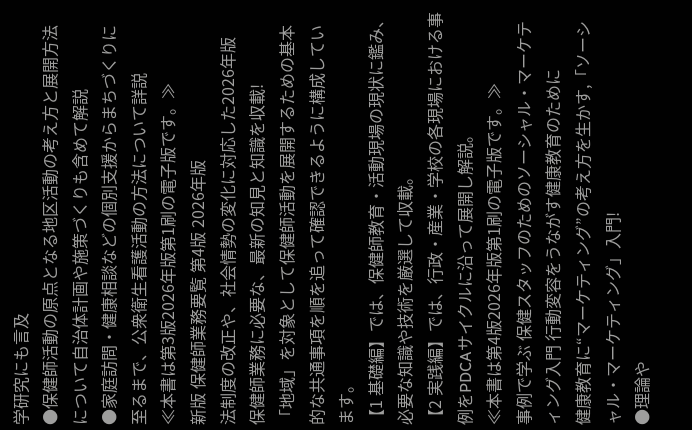学研究にも言及
●保健師活動の原点となる地区活動の考え方と展開方法について自治体計画や施策づくりも含めて解説
●家庭訪問・健康相談などの個別支援からまちづくりに至るまで、公衆衛生看護活動の方法について詳説
≪本書は第3版2026年版第1刷の電子版です。≫
新版 保健師業務要覧 第4版 2026年版
法制度の改正や、社会情勢の変化に対応した2026年版
保健師業務に必要な、最新の知見と知識を収載!
「地域」を対象として保健師活動を展開するための基本的な共通事項を順を追って確認できるように構成しています。
【1 基礎編】では、保健師教育・活動現場の現状に鑑み、必要な知識や技術を厳選して収載。
【2 実践編】では、行政・産業・学校の各現場における事例をPDCAサイクルに沿って展開し解説。
≪本書は第4版2026年版第1刷の電子版です。≫
事例で学ぶ 保健スタッフのためのソーシャル・マーケティング入門 行動変容をうながす健康教育のために
健康教育に“マーケティング”の考え方を生かす,「ソーシャル・マーケティング」入門!
●理論や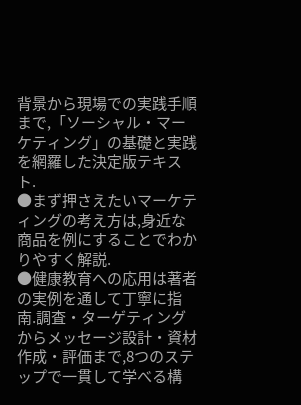背景から現場での実践手順まで,「ソーシャル・マーケティング」の基礎と実践を網羅した決定版テキスト.
●まず押さえたいマーケティングの考え方は,身近な商品を例にすることでわかりやすく解説.
●健康教育への応用は著者の実例を通して丁寧に指南.調査・ターゲティングからメッセージ設計・資材作成・評価まで,8つのステップで一貫して学べる構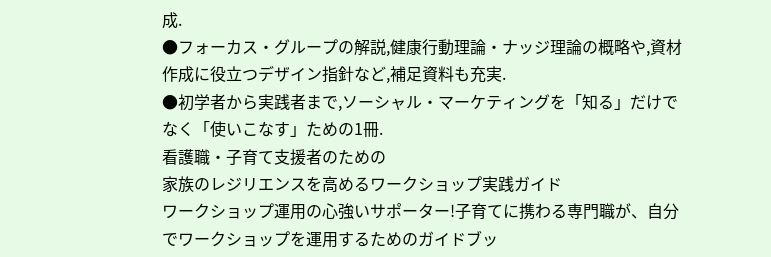成.
●フォーカス・グループの解説,健康行動理論・ナッジ理論の概略や,資材作成に役立つデザイン指針など,補足資料も充実.
●初学者から実践者まで,ソーシャル・マーケティングを「知る」だけでなく「使いこなす」ための1冊.
看護職・子育て支援者のための
家族のレジリエンスを高めるワークショップ実践ガイド
ワークショップ運用の心強いサポーター!子育てに携わる専門職が、自分でワークショップを運用するためのガイドブッ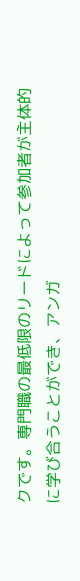クです。専門職の最低限のリードによって参加者が主体的に学び合うことができ、アンガ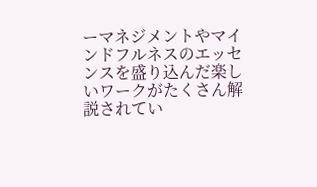ーマネジメントやマインドフルネスのエッセンスを盛り込んだ楽しいワークがたくさん解説されてい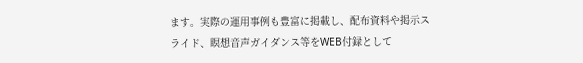ます。実際の運用事例も豊富に掲載し、配布資料や掲示スライド、瞑想音声ガイダンス等をWEB付録として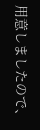用意しましたので、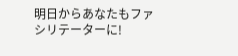明日からあなたもファシリテーターに!